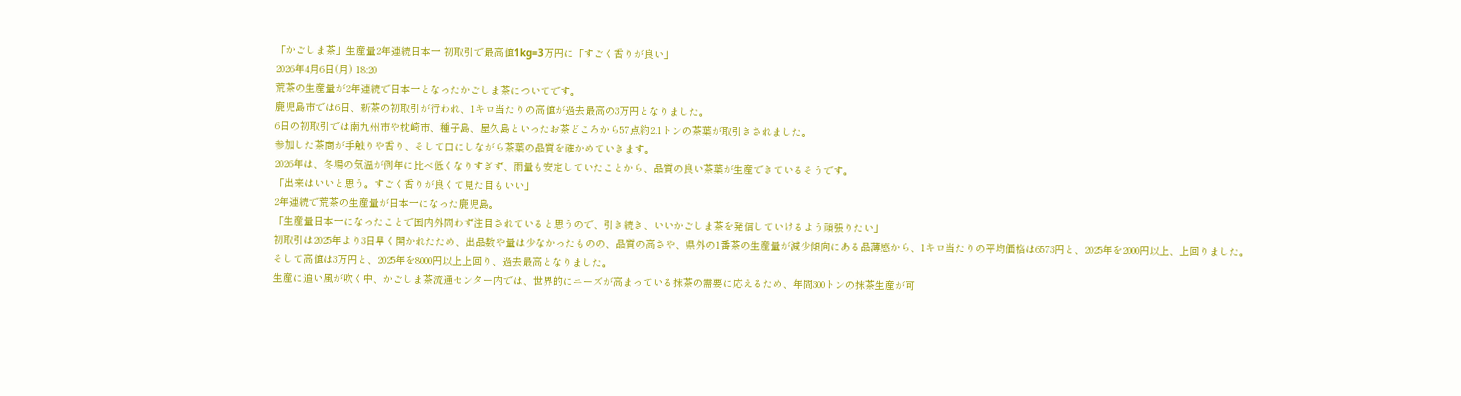「かごしま茶」生産量2年連続日本一 初取引で最高値1kg=3万円に「すごく香りが良い」
2026年4月6日(月) 18:20
荒茶の生産量が2年連続で日本一となったかごしま茶についてです。
鹿児島市では6日、新茶の初取引が行われ、1キロ当たりの高値が過去最高の3万円となりました。
6日の初取引では南九州市や枕崎市、種子島、屋久島といったお茶どころから57点約2.1トンの茶葉が取引きされました。
参加した茶商が手触りや香り、そして口にしながら茶葉の品質を確かめていきます。
2026年は、冬場の気温が例年に比べ低くなりすぎず、雨量も安定していたことから、品質の良い茶葉が生産できているそうです。
「出来はいいと思う。すごく香りが良くて見た目もいい」
2年連続で荒茶の生産量が日本一になった鹿児島。
「生産量日本一になったことで国内外問わず注目されていると思うので、引き続き、いいかごしま茶を発信していけるよう頑張りたい」
初取引は2025年より3日早く開かれたため、出品数や量は少なかったものの、品質の高さや、県外の1番茶の生産量が減少傾向にある品薄感から、1キロ当たりの平均価格は6573円と、2025年を2000円以上、上回りました。
そして高値は3万円と、2025年を8000円以上上回り、過去最高となりました。
生産に追い風が吹く中、かごしま茶流通センター内では、世界的にニーズが高まっている抹茶の需要に応えるため、年間300トンの抹茶生産が可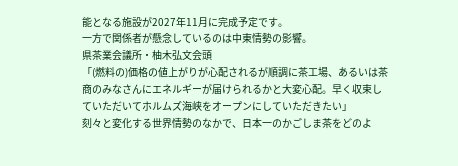能となる施設が2027年11月に完成予定です。
一方で関係者が懸念しているのは中東情勢の影響。
県茶業会議所・柚木弘文会頭
「(燃料の)価格の値上がりが心配されるが順調に茶工場、あるいは茶商のみなさんにエネルギーが届けられるかと大変心配。早く収束していただいてホルムズ海峡をオープンにしていただきたい」
刻々と変化する世界情勢のなかで、日本一のかごしま茶をどのよ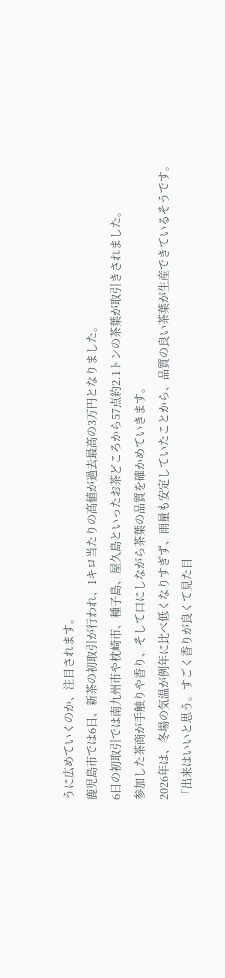うに広めていくのか、注目されます。
鹿児島市では6日、新茶の初取引が行われ、1キロ当たりの高値が過去最高の3万円となりました。
6日の初取引では南九州市や枕崎市、種子島、屋久島といったお茶どころから57点約2.1トンの茶葉が取引きされました。
参加した茶商が手触りや香り、そして口にしながら茶葉の品質を確かめていきます。
2026年は、冬場の気温が例年に比べ低くなりすぎず、雨量も安定していたことから、品質の良い茶葉が生産できているそうです。
「出来はいいと思う。すごく香りが良くて見た目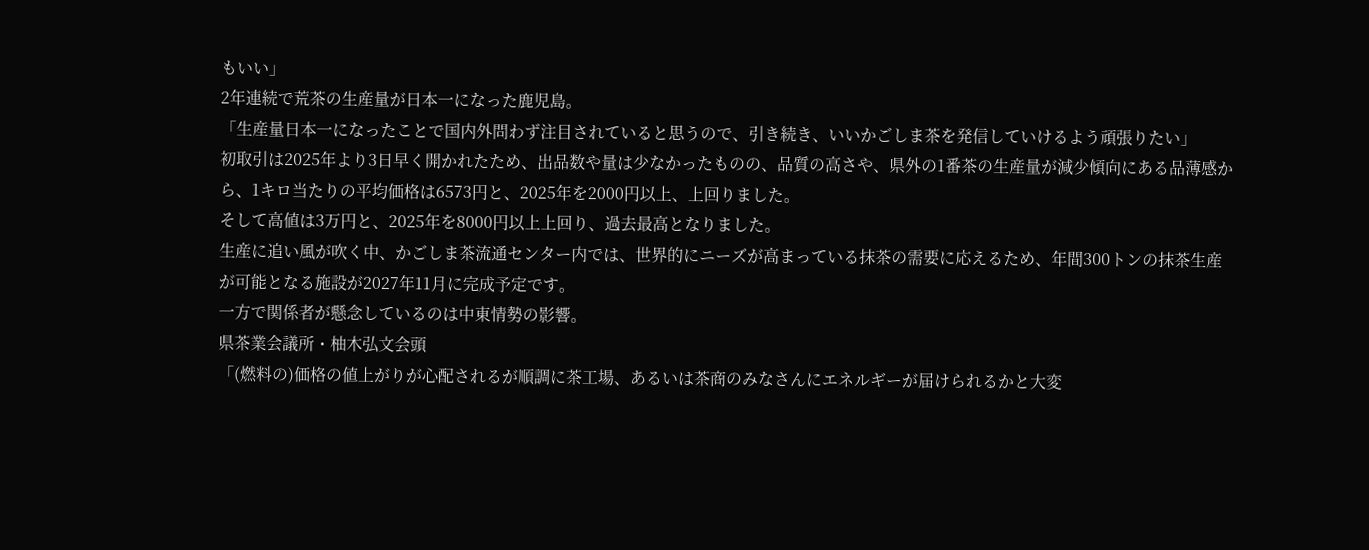もいい」
2年連続で荒茶の生産量が日本一になった鹿児島。
「生産量日本一になったことで国内外問わず注目されていると思うので、引き続き、いいかごしま茶を発信していけるよう頑張りたい」
初取引は2025年より3日早く開かれたため、出品数や量は少なかったものの、品質の高さや、県外の1番茶の生産量が減少傾向にある品薄感から、1キロ当たりの平均価格は6573円と、2025年を2000円以上、上回りました。
そして高値は3万円と、2025年を8000円以上上回り、過去最高となりました。
生産に追い風が吹く中、かごしま茶流通センター内では、世界的にニーズが高まっている抹茶の需要に応えるため、年間300トンの抹茶生産が可能となる施設が2027年11月に完成予定です。
一方で関係者が懸念しているのは中東情勢の影響。
県茶業会議所・柚木弘文会頭
「(燃料の)価格の値上がりが心配されるが順調に茶工場、あるいは茶商のみなさんにエネルギーが届けられるかと大変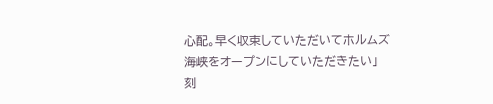心配。早く収束していただいてホルムズ海峡をオープンにしていただきたい」
刻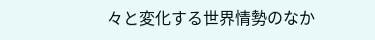々と変化する世界情勢のなか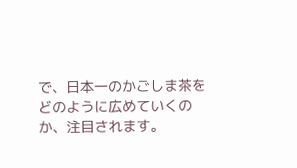で、日本一のかごしま茶をどのように広めていくのか、注目されます。